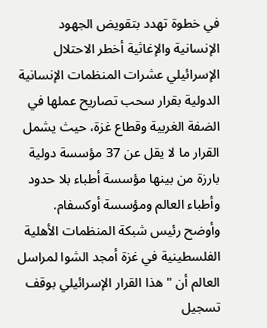في خطوة تهدد بتقويض الجهود الإنسانية والإغاثية أخطر الاحتلال الإسرائيلي عشرات المنظمات الإنسانية الدولية بقرار سحب تصاريح عملها في الضفة الغربية وقطاع غزة، حيث يشمل القرار ما لا يقل عن 37 مؤسسة دولية بارزة من بينها مؤسسة أطباء بلا حدود وأطباء العالم ومؤسسة أوكسفام.
وأوضح رئيس شبكة المنظمات الأهلية الفلسطينية في غزة أمجد الشوا لمراسل العالم أن "هذا القرار الإسرائيلي بوقف تسجيل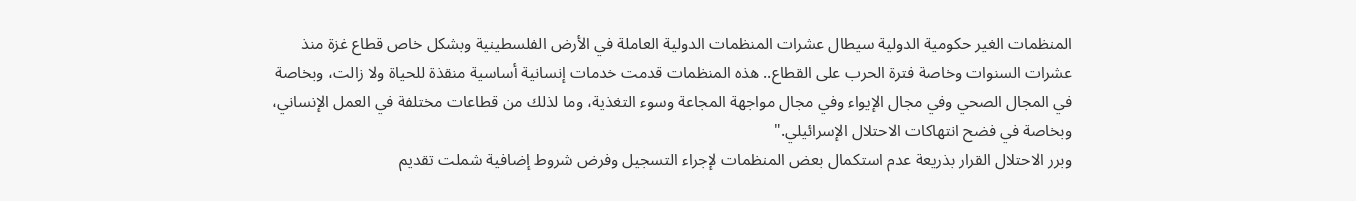المنظمات الغير حكومية الدولية سيطال عشرات المنظمات الدولية العاملة في الأرض الفلسطينية وبشكل خاص قطاع غزة منذ عشرات السنوات وخاصة فترة الحرب على القطاع.. هذه المنظمات قدمت خدمات إنسانية أساسية منقذة للحياة ولا زالت، وبخاصة في المجال الصحي وفي مجال الإيواء وفي مجال مواجهة المجاعة وسوء التغذية، وما لذلك من قطاعات مختلفة في العمل الإنساني، وبخاصة في فضح انتهاكات الاحتلال الإسرائيلي."
وبرر الاحتلال القرار بذريعة عدم استكمال بعض المنظمات لإجراء التسجيل وفرض شروط إضافية شملت تقديم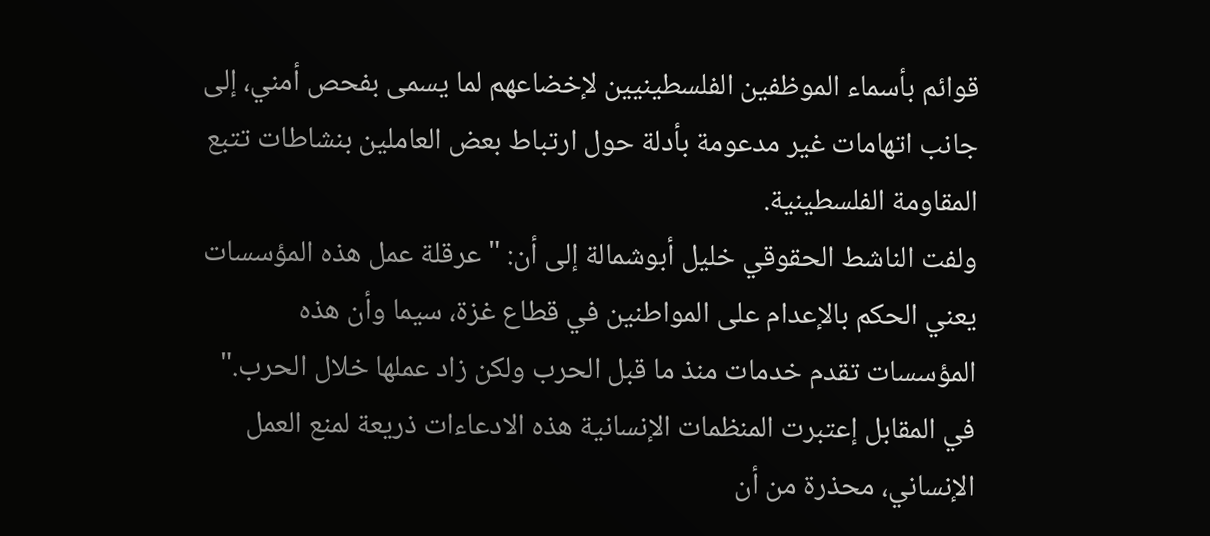قوائم بأسماء الموظفين الفلسطينيين لإخضاعهم لما يسمى بفحص أمني، إلى جانب اتهامات غير مدعومة بأدلة حول ارتباط بعض العاملين بنشاطات تتبع المقاومة الفلسطينية.
ولفت الناشط الحقوقي خليل أبوشمالة إلى أن: "عرقلة عمل هذه المؤسسات يعني الحكم بالإعدام على المواطنين في قطاع غزة، سيما وأن هذه المؤسسات تقدم خدمات منذ ما قبل الحرب ولكن زاد عملها خلال الحرب."
في المقابل إعتبرت المنظمات الإنسانية هذه الادعاءات ذريعة لمنع العمل الإنساني، محذرة من أن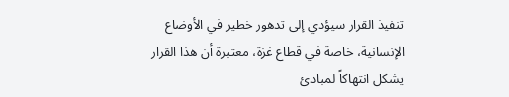تنفيذ القرار سيؤدي إلى تدهور خطير في الأوضاع الإنسانية، خاصة في قطاع غزة، معتبرة أن هذا القرار يشكل انتهاكاً لمبادئ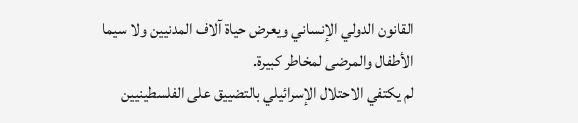القانون الدولي الإنساني ويعرض حياة آلاف المدنيين ولا سيما الأطفال والمرضى لمخاطر كبيرة.
لم يكتفي الاحتلال الإسرائيلي بالتضييق على الفلسطينيين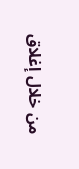من خلال إغلاق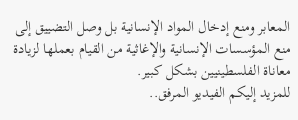المعابر ومنع إدخال المواد الإنسانية بل وصل التضييق إلى منع المؤسسات الإنسانية والإغاثية من القيام بعملها لزيادة معاناة الفلسطينيين بشكل كبير.
للمزيد إليكم الفيديو المرفق..